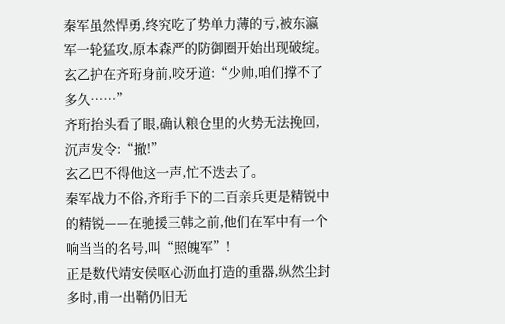秦军虽然悍勇,终究吃了势单力薄的亏,被东瀛军一轮猛攻,原本森严的防御圈开始出现破绽。玄乙护在齐珩身前,咬牙道:“少帅,咱们撑不了多久……”
齐珩抬头看了眼,确认粮仓里的火势无法挽回,沉声发令:“撤!”
玄乙巴不得他这一声,忙不迭去了。
秦军战力不俗,齐珩手下的二百亲兵更是精锐中的精锐——在驰援三韩之前,他们在军中有一个响当当的名号,叫“照魄军”!
正是数代靖安侯呕心沥血打造的重器,纵然尘封多时,甫一出鞘仍旧无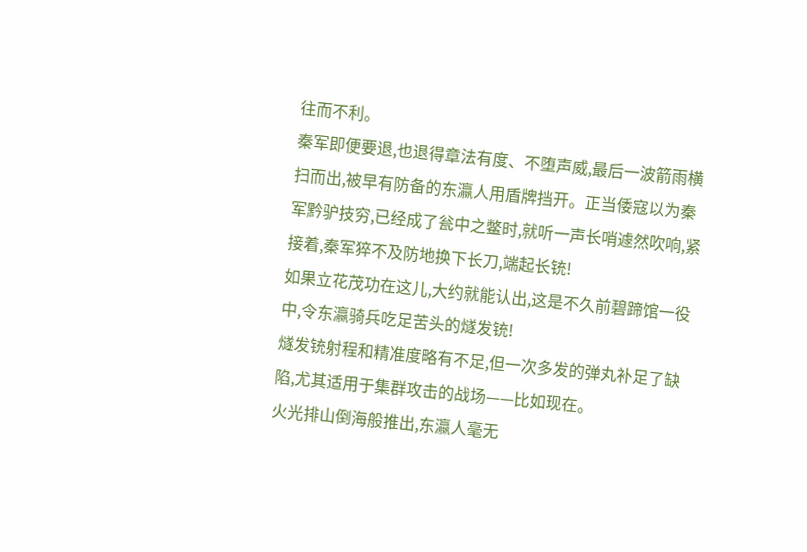往而不利。
秦军即便要退,也退得章法有度、不堕声威,最后一波箭雨横扫而出,被早有防备的东瀛人用盾牌挡开。正当倭寇以为秦军黔驴技穷,已经成了瓮中之鳖时,就听一声长哨遽然吹响,紧接着,秦军猝不及防地换下长刀,端起长铳!
如果立花茂功在这儿,大约就能认出,这是不久前碧蹄馆一役中,令东瀛骑兵吃足苦头的燧发铳!
燧发铳射程和精准度略有不足,但一次多发的弹丸补足了缺陷,尤其适用于集群攻击的战场——比如现在。
火光排山倒海般推出,东瀛人毫无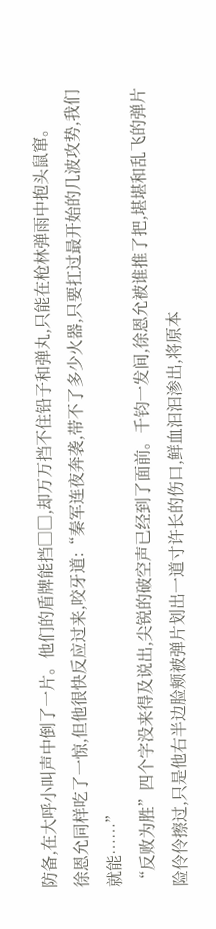防备,在大呼小叫声中倒了一片。他们的盾牌能挡□□,却万万挡不住铅子和弹丸,只能在枪林弹雨中抱头鼠窜。
徐恩允同样吃了一惊,但他很快反应过来,咬牙道:“秦军连夜奔袭,带不了多少火器,只要扛过最开始的几波攻势,我们就能……”
“反败为胜”四个字没来得及说出,尖锐的破空声已经到了面前。千钧一发间,徐恩允被谁推了把,堪堪和乱飞的弹片险伶伶擦过,只是他右半边脸颊被弹片划出一道寸许长的伤口,鲜血汩汩渗出,将原本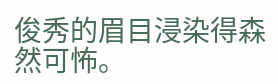俊秀的眉目浸染得森然可怖。